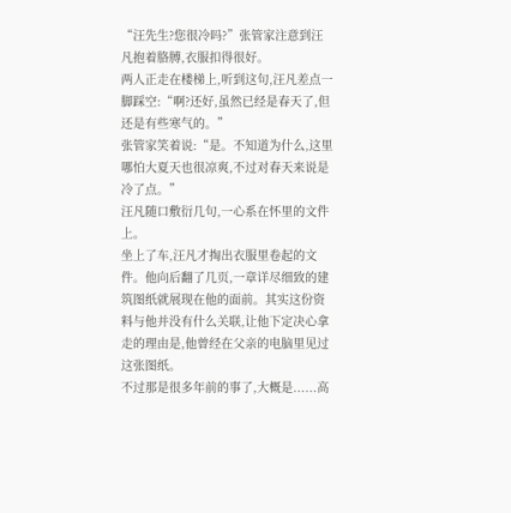“汪先生?您很冷吗?”张管家注意到汪凡抱着胳膊,衣服扣得很好。
两人正走在楼梯上,听到这句,汪凡差点一脚踩空:“啊?还好,虽然已经是春天了,但还是有些寒气的。”
张管家笑着说:“是。不知道为什么,这里哪怕大夏天也很凉爽,不过对春天来说是冷了点。”
汪凡随口敷衍几句,一心系在怀里的文件上。
坐上了车,汪凡才掏出衣服里卷起的文件。他向后翻了几页,一章详尽细致的建筑图纸就展现在他的面前。其实这份资料与他并没有什么关联,让他下定决心拿走的理由是,他曾经在父亲的电脑里见过这张图纸。
不过那是很多年前的事了,大概是......高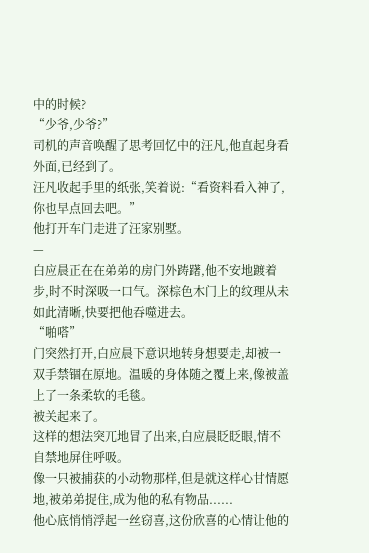中的时候?
“少爷,少爷?”
司机的声音唤醒了思考回忆中的汪凡,他直起身看外面,已经到了。
汪凡收起手里的纸张,笑着说:“看资料看入神了,你也早点回去吧。”
他打开车门走进了汪家别墅。
—
白应晨正在在弟弟的房门外踌躇,他不安地踱着步,时不时深吸一口气。深棕色木门上的纹理从未如此清晰,快要把他吞噬进去。
“啪嗒”
门突然打开,白应晨下意识地转身想要走,却被一双手禁锢在原地。温暖的身体随之覆上来,像被盖上了一条柔软的毛毯。
被关起来了。
这样的想法突兀地冒了出来,白应晨眨眨眼,情不自禁地屏住呼吸。
像一只被捕获的小动物那样,但是就这样心甘情愿地,被弟弟捉住,成为他的私有物品......
他心底悄悄浮起一丝窃喜,这份欣喜的心情让他的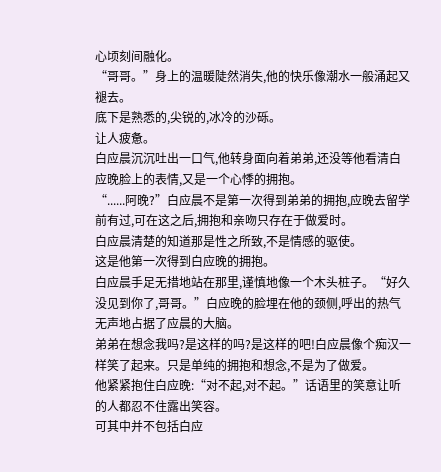心顷刻间融化。
“哥哥。”身上的温暖陡然消失,他的快乐像潮水一般涌起又褪去。
底下是熟悉的,尖锐的,冰冷的沙砾。
让人疲惫。
白应晨沉沉吐出一口气,他转身面向着弟弟,还没等他看清白应晚脸上的表情,又是一个心悸的拥抱。
“......阿晚?”白应晨不是第一次得到弟弟的拥抱,应晚去留学前有过,可在这之后,拥抱和亲吻只存在于做爱时。
白应晨清楚的知道那是性之所致,不是情感的驱使。
这是他第一次得到白应晚的拥抱。
白应晨手足无措地站在那里,谨慎地像一个木头桩子。“好久没见到你了,哥哥。”白应晚的脸埋在他的颈侧,呼出的热气无声地占据了应晨的大脑。
弟弟在想念我吗?是这样的吗?是这样的吧!白应晨像个痴汉一样笑了起来。只是单纯的拥抱和想念,不是为了做爱。
他紧紧抱住白应晚:“对不起,对不起。”话语里的笑意让听的人都忍不住露出笑容。
可其中并不包括白应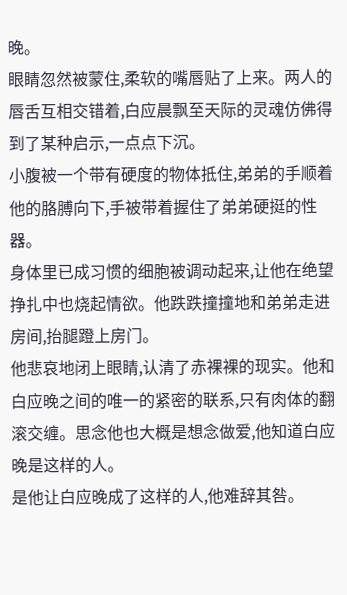晚。
眼睛忽然被蒙住,柔软的嘴唇贴了上来。两人的唇舌互相交错着,白应晨飘至天际的灵魂仿佛得到了某种启示,一点点下沉。
小腹被一个带有硬度的物体抵住,弟弟的手顺着他的胳膊向下,手被带着握住了弟弟硬挺的性器。
身体里已成习惯的细胞被调动起来,让他在绝望挣扎中也烧起情欲。他跌跌撞撞地和弟弟走进房间,抬腿蹬上房门。
他悲哀地闭上眼睛,认清了赤裸裸的现实。他和白应晚之间的唯一的紧密的联系,只有肉体的翻滚交缠。思念他也大概是想念做爱,他知道白应晚是这样的人。
是他让白应晚成了这样的人,他难辞其咎。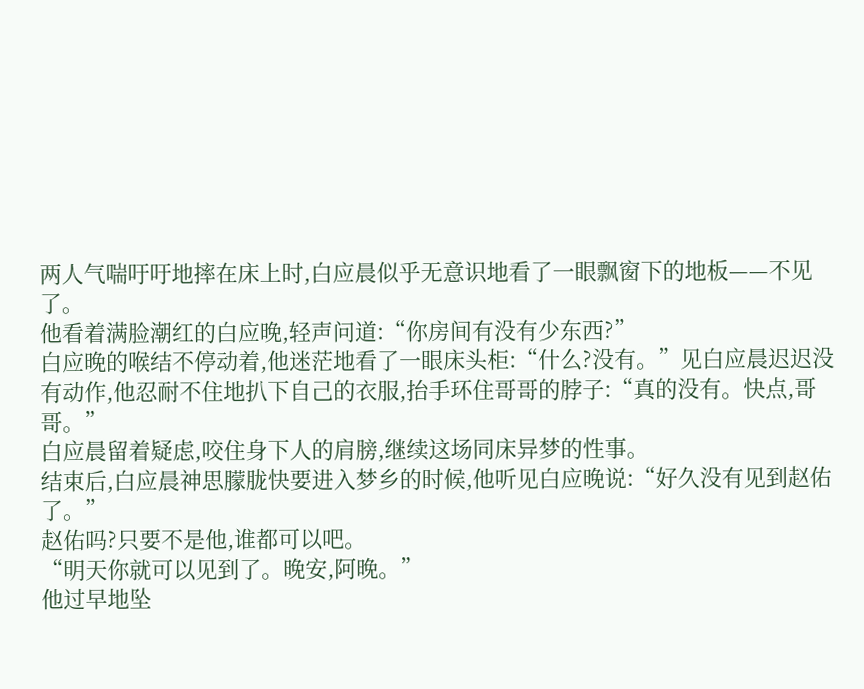两人气喘吁吁地摔在床上时,白应晨似乎无意识地看了一眼飘窗下的地板——不见了。
他看着满脸潮红的白应晚,轻声问道:“你房间有没有少东西?”
白应晚的喉结不停动着,他迷茫地看了一眼床头柜:“什么?没有。”见白应晨迟迟没有动作,他忍耐不住地扒下自己的衣服,抬手环住哥哥的脖子:“真的没有。快点,哥哥。”
白应晨留着疑虑,咬住身下人的肩膀,继续这场同床异梦的性事。
结束后,白应晨神思朦胧快要进入梦乡的时候,他听见白应晚说:“好久没有见到赵佑了。”
赵佑吗?只要不是他,谁都可以吧。
“明天你就可以见到了。晚安,阿晚。”
他过早地坠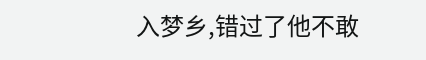入梦乡,错过了他不敢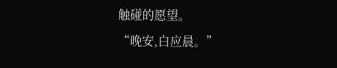触碰的愿望。
“晚安,白应晨。”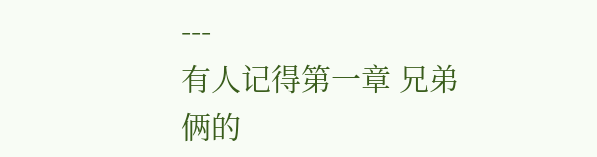---
有人记得第一章 兄弟俩的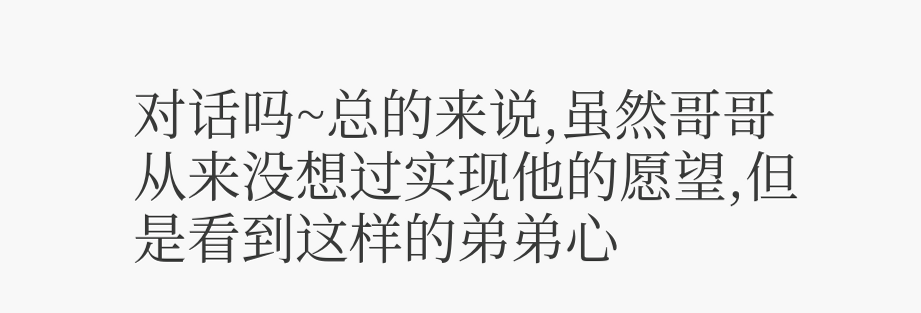对话吗~总的来说,虽然哥哥从来没想过实现他的愿望,但是看到这样的弟弟心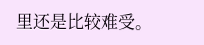里还是比较难受。